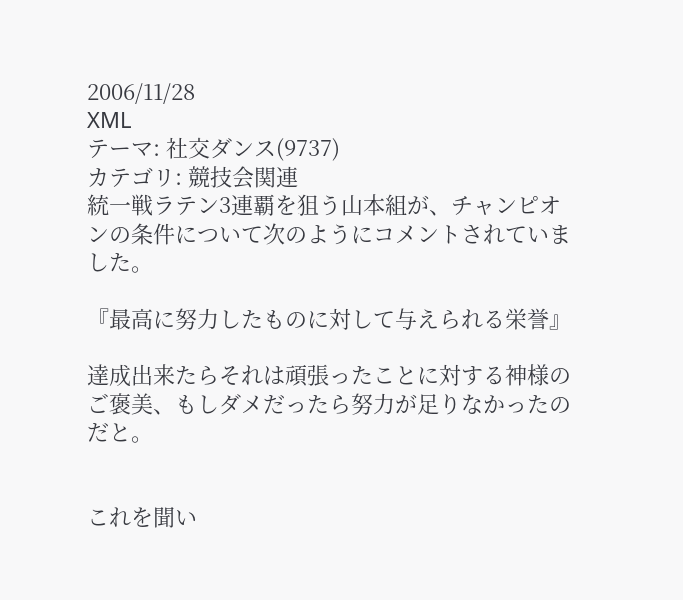2006/11/28
XML
テーマ: 社交ダンス(9737)
カテゴリ: 競技会関連
統一戦ラテン3連覇を狙う山本組が、チャンピオンの条件について次のようにコメントされていました。

『最高に努力したものに対して与えられる栄誉』

達成出来たらそれは頑張ったことに対する神様のご褒美、もしダメだったら努力が足りなかったのだと。


これを聞い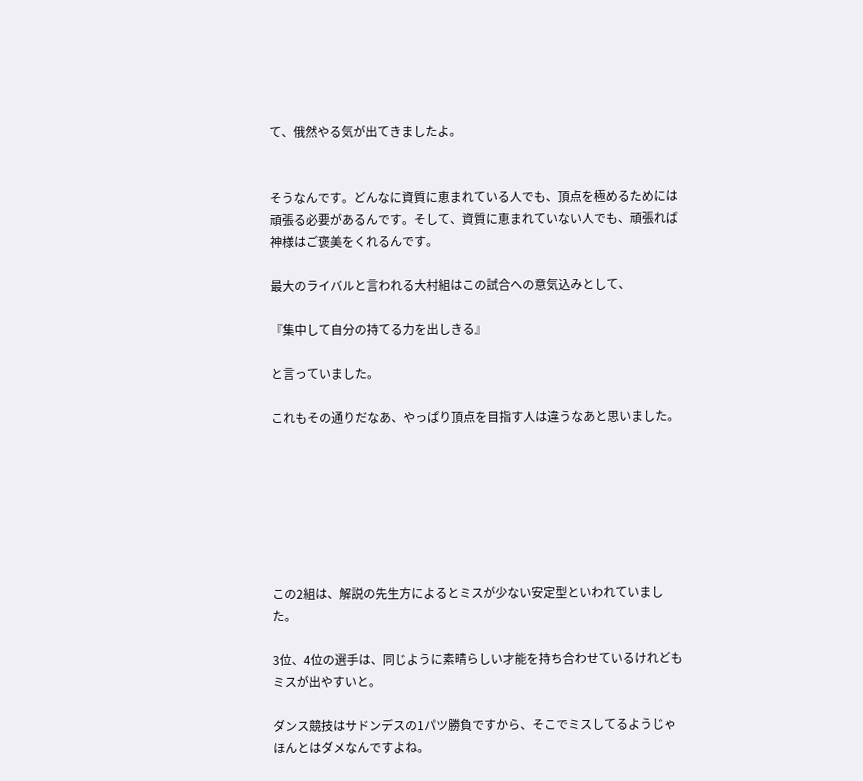て、俄然やる気が出てきましたよ。


そうなんです。どんなに資質に恵まれている人でも、頂点を極めるためには頑張る必要があるんです。そして、資質に恵まれていない人でも、頑張れば神様はご褒美をくれるんです。

最大のライバルと言われる大村組はこの試合への意気込みとして、

『集中して自分の持てる力を出しきる』

と言っていました。

これもその通りだなあ、やっぱり頂点を目指す人は違うなあと思いました。







この2組は、解説の先生方によるとミスが少ない安定型といわれていました。

3位、4位の選手は、同じように素晴らしい才能を持ち合わせているけれどもミスが出やすいと。

ダンス競技はサドンデスの1パツ勝負ですから、そこでミスしてるようじゃほんとはダメなんですよね。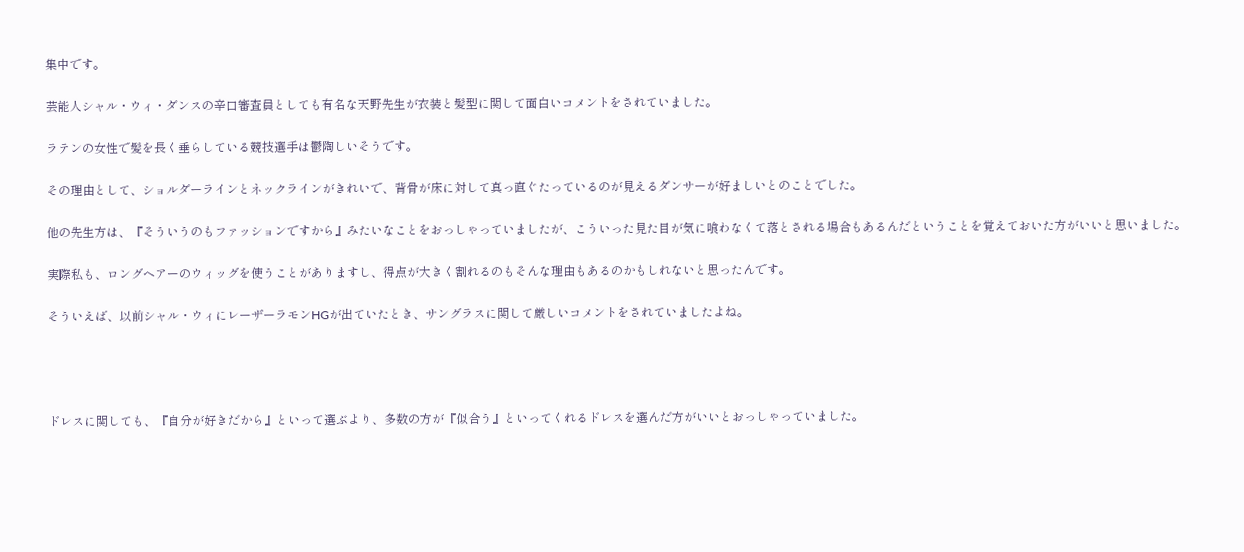集中です。

芸能人シャル・ウィ・ダンスの辛口審査員としても有名な天野先生が衣装と髪型に関して面白いコメントをされていました。

ラテンの女性で髪を長く垂らしている競技選手は鬱陶しいそうです。

その理由として、ショルダーラインとネックラインがきれいで、背骨が床に対して真っ直ぐたっているのが見えるダンサーが好ましいとのことでした。

他の先生方は、『そういうのもファッションですから』みたいなことをおっしゃっていましたが、こういった見た目が気に喰わなくて落とされる場合もあるんだということを覚えておいた方がいいと思いました。

実際私も、ロングヘアーのウィッグを使うことがありますし、得点が大きく割れるのもそんな理由もあるのかもしれないと思ったんです。

そういえば、以前シャル・ウィにレーザーラモンHGが出ていたとき、サングラスに関して厳しいコメントをされていましたよね。




ドレスに関しても、『自分が好きだから』といって選ぶより、多数の方が『似合う』といってくれるドレスを選んだ方がいいとおっしゃっていました。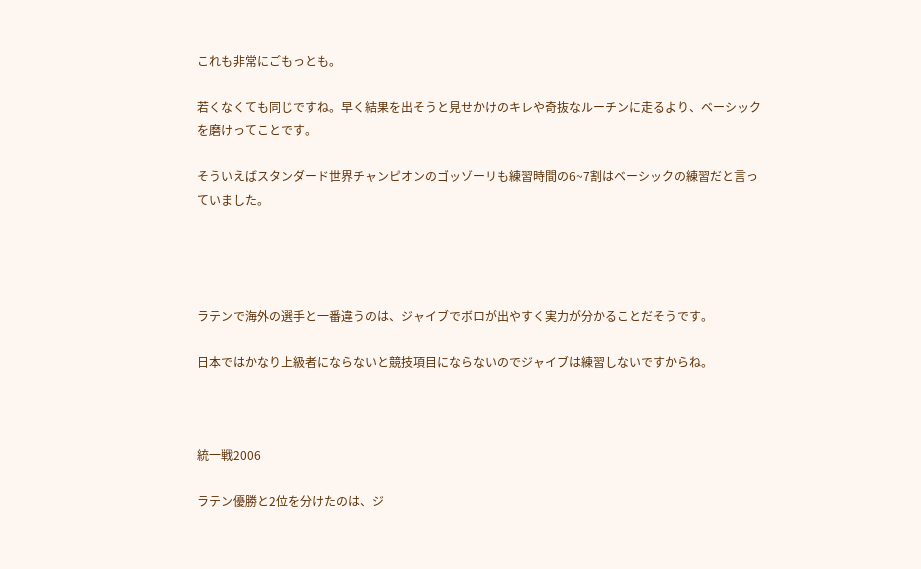これも非常にごもっとも。

若くなくても同じですね。早く結果を出そうと見せかけのキレや奇抜なルーチンに走るより、ベーシックを磨けってことです。

そういえばスタンダード世界チャンピオンのゴッゾーリも練習時間の6~7割はベーシックの練習だと言っていました。




ラテンで海外の選手と一番違うのは、ジャイブでボロが出やすく実力が分かることだそうです。

日本ではかなり上級者にならないと競技項目にならないのでジャイブは練習しないですからね。



統一戦2006

ラテン優勝と2位を分けたのは、ジ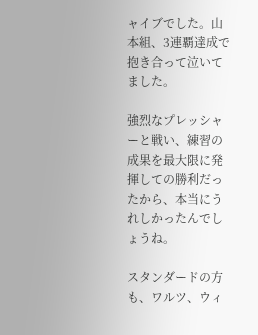ャイブでした。山本組、3連覇達成で抱き合って泣いてました。

強烈なプレッシャーと戦い、練習の成果を最大限に発揮しての勝利だったから、本当にうれしかったんでしょうね。

スタンダードの方も、ワルツ、ウィ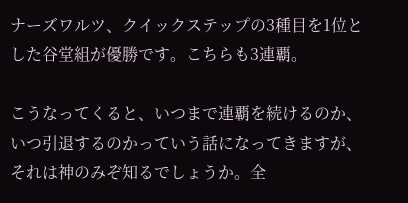ナーズワルツ、クイックステップの3種目を1位とした谷堂組が優勝です。こちらも3連覇。

こうなってくると、いつまで連覇を続けるのか、いつ引退するのかっていう話になってきますが、それは神のみぞ知るでしょうか。全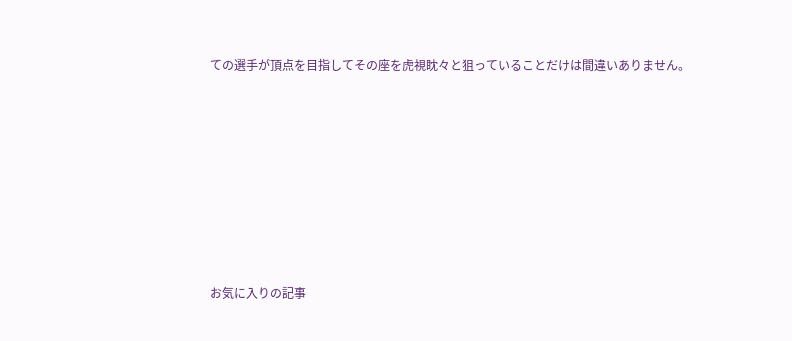ての選手が頂点を目指してその座を虎視眈々と狙っていることだけは間違いありません。










お気に入りの記事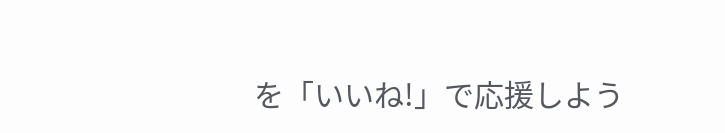を「いいね!」で応援しよう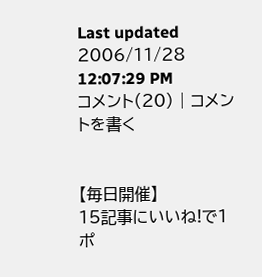Last updated  2006/11/28 12:07:29 PM
コメント(20) | コメントを書く


【毎日開催】
15記事にいいね!で1ポ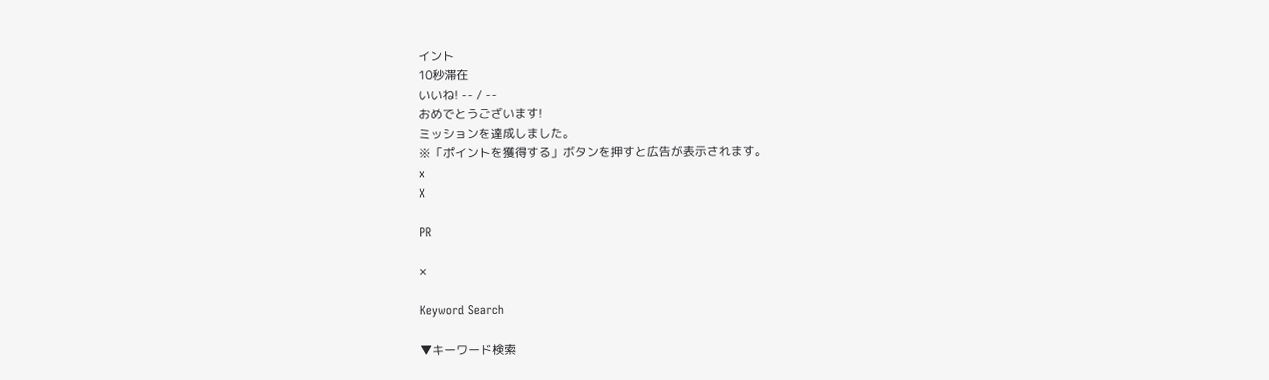イント
10秒滞在
いいね! -- / --
おめでとうございます!
ミッションを達成しました。
※「ポイントを獲得する」ボタンを押すと広告が表示されます。
x
X

PR

×

Keyword Search

▼キーワード検索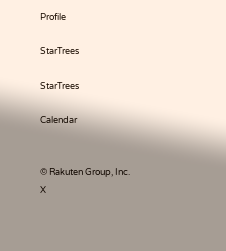Profile

StarTrees

StarTrees

Calendar


© Rakuten Group, Inc.
X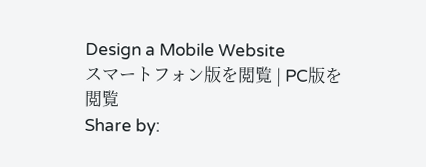Design a Mobile Website
スマートフォン版を閲覧 | PC版を閲覧
Share by: